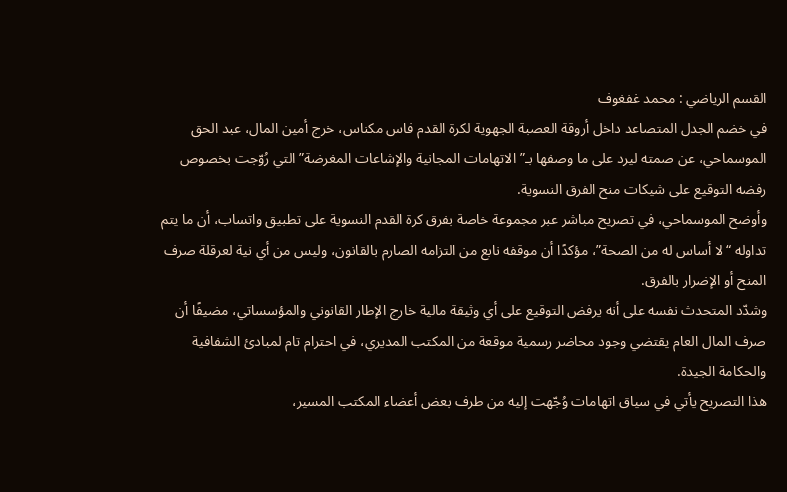القسم الرياضي : محمد غفغوف
في خضم الجدل المتصاعد داخل أروقة العصبة الجهوية لكرة القدم فاس مكناس، خرج أمين المال، عبد الحق الموسماحي، عن صمته ليرد على ما وصفها بـ”الاتهامات المجانية والإشاعات المغرضة” التي رُوّجت بخصوص رفضه التوقيع على شيكات منح الفرق النسوية.
وأوضح الموسماحي، في تصريح مباشر عبر مجموعة خاصة بفرق كرة القدم النسوية على تطبيق واتساب، أن ما يتم تداوله “لا أساس له من الصحة”، مؤكدًا أن موقفه نابع من التزامه الصارم بالقانون، وليس من أي نية لعرقلة صرف المنح أو الإضرار بالفرق.
وشدّد المتحدث نفسه على أنه يرفض التوقيع على أي وثيقة مالية خارج الإطار القانوني والمؤسساتي، مضيفًا أن صرف المال العام يقتضي وجود محاضر رسمية موقعة من المكتب المديري، في احترام تام لمبادئ الشفافية والحكامة الجيدة.
هذا التصريح يأتي في سياق اتهامات وُجّهت إليه من طرف بعض أعضاء المكتب المسير،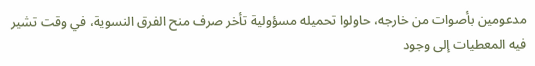مدعومين بأصوات من خارجه، حاولوا تحميله مسؤولية تأخر صرف منح الفرق النسوية، في وقت تشير فيه المعطيات إلى وجود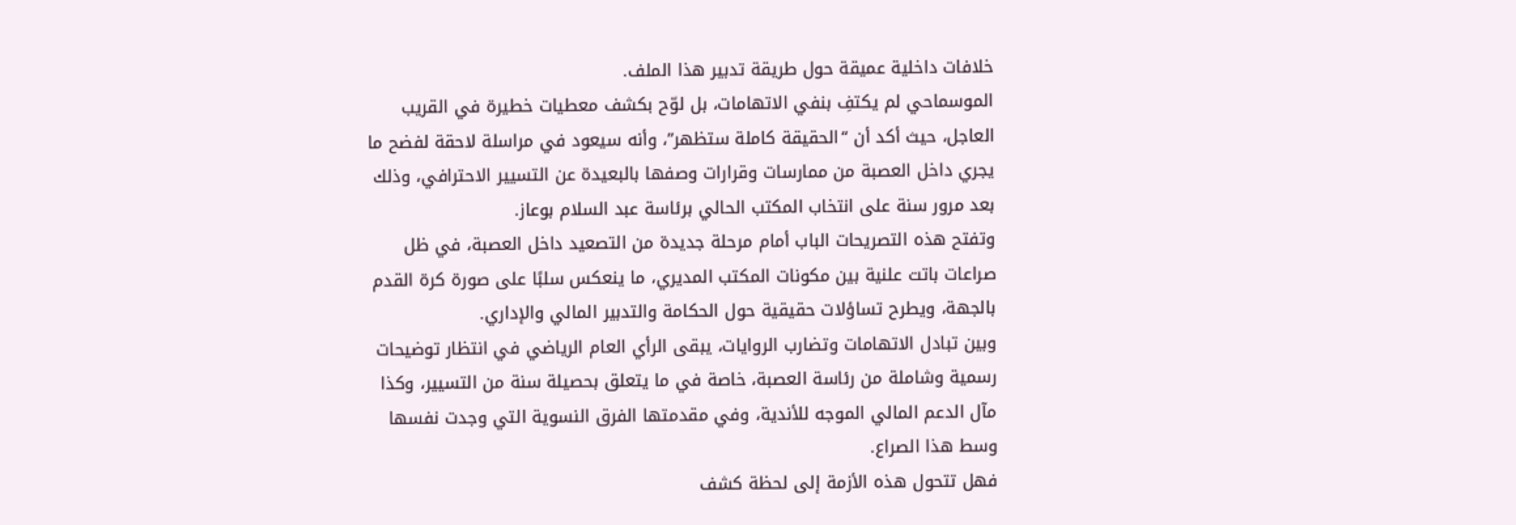خلافات داخلية عميقة حول طريقة تدبير هذا الملف.
الموسماحي لم يكتفِ بنفي الاتهامات، بل لوّح بكشف معطيات خطيرة في القريب العاجل، حيث أكد أن “الحقيقة كاملة ستظهر”، وأنه سيعود في مراسلة لاحقة لفضح ما يجري داخل العصبة من ممارسات وقرارات وصفها بالبعيدة عن التسيير الاحترافي، وذلك بعد مرور سنة على انتخاب المكتب الحالي برئاسة عبد السلام بوعاز.
وتفتح هذه التصريحات الباب أمام مرحلة جديدة من التصعيد داخل العصبة، في ظل صراعات باتت علنية بين مكونات المكتب المديري، ما ينعكس سلبًا على صورة كرة القدم بالجهة، ويطرح تساؤلات حقيقية حول الحكامة والتدبير المالي والإداري.
وبين تبادل الاتهامات وتضارب الروايات، يبقى الرأي العام الرياضي في انتظار توضيحات رسمية وشاملة من رئاسة العصبة، خاصة في ما يتعلق بحصيلة سنة من التسيير، وكذا مآل الدعم المالي الموجه للأندية، وفي مقدمتها الفرق النسوية التي وجدت نفسها وسط هذا الصراع.
فهل تتحول هذه الأزمة إلى لحظة كشف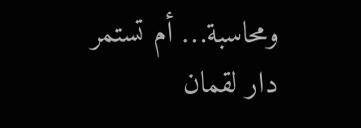ومحاسبة… أم تستمر دار لقمان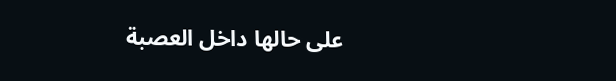على حالها داخل العصبة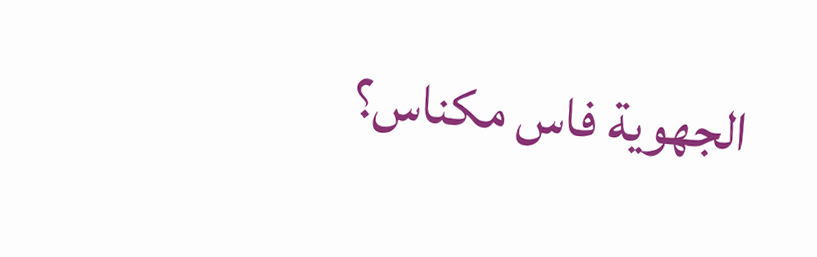الجهوية فاس مكناس؟